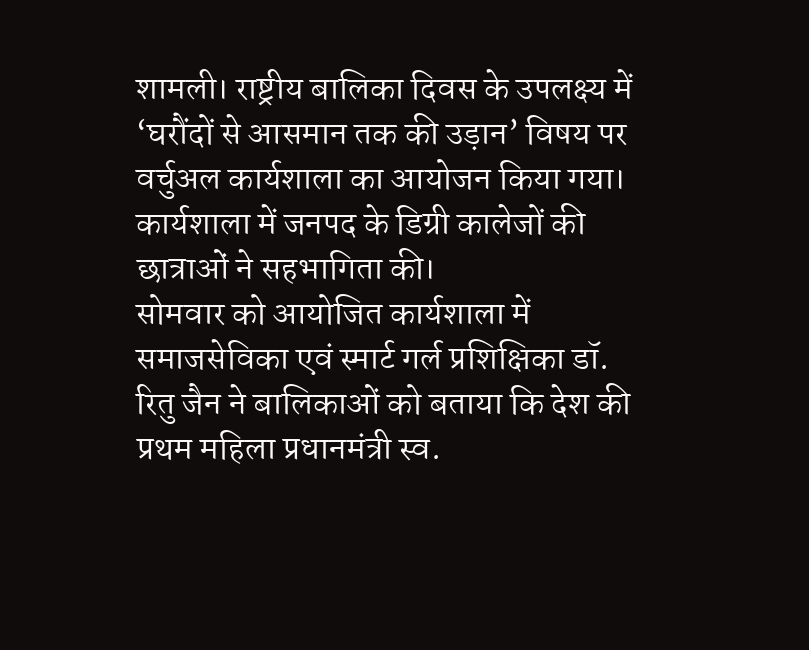शामली। राष्ट्रीय बालिका दिवस के उपलक्ष्य में ‘घरौंदों से आसमान तक की उड़ान’ विषय पर वर्चुअल कार्यशाला का आयोजन किया गया। कार्यशाला में जनपद के डिग्री कालेजों की छात्राओं ने सहभागिता की।
सोमवार को आयोजित कार्यशाला में समाजसेविका एवं स्मार्ट गर्ल प्रशिक्षिका डॉ. रितु जैन ने बालिकाओं को बताया कि देश की प्रथम महिला प्रधानमंत्री स्व.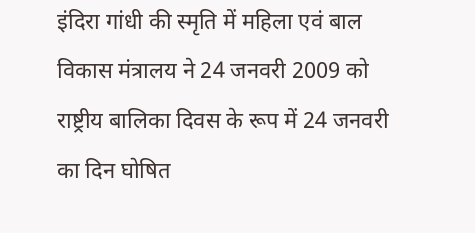इंदिरा गांधी की स्मृति में महिला एवं बाल विकास मंत्रालय ने 24 जनवरी 2009 को राष्ट्रीय बालिका दिवस के रूप में 24 जनवरी का दिन घोषित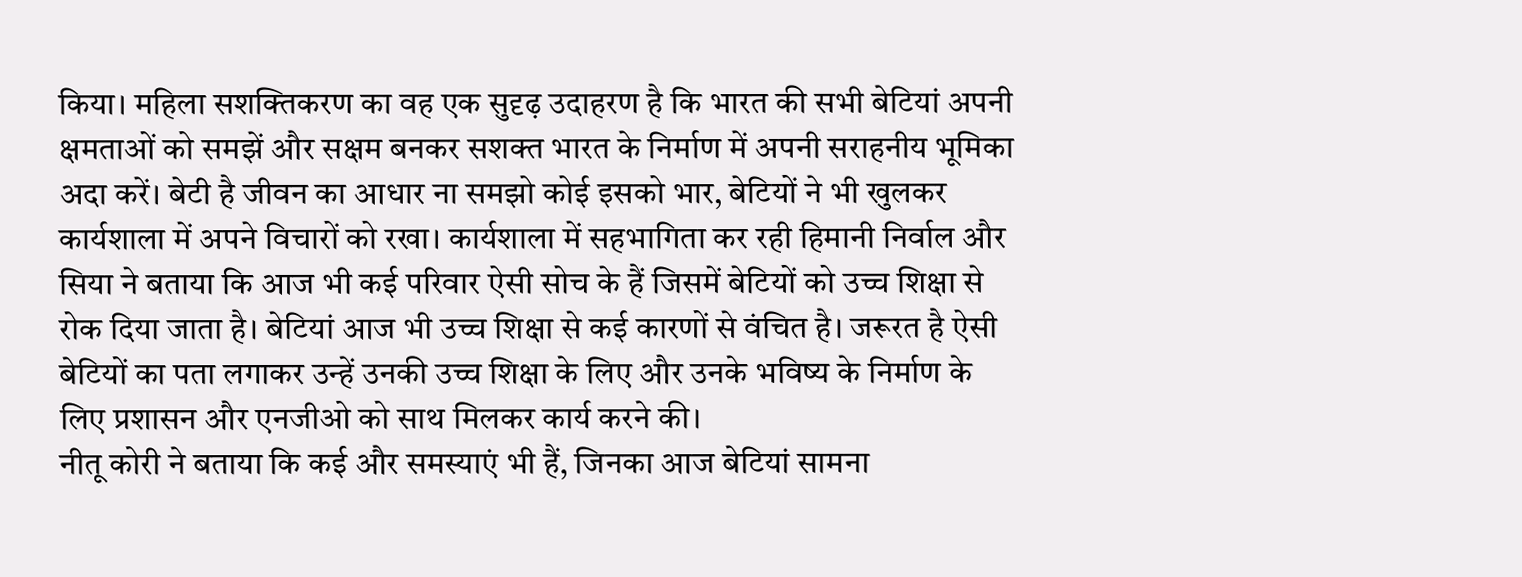किया। महिला सशक्तिकरण का वह एक सुदृढ़ उदाहरण है कि भारत की सभी बेटियां अपनी क्षमताओं को समझें और सक्षम बनकर सशक्त भारत के निर्माण में अपनी सराहनीय भूमिका अदा करें। बेटी है जीवन का आधार ना समझो कोई इसको भार, बेटियों ने भी खुलकर कार्यशाला में अपने विचारों को रखा। कार्यशाला में सहभागिता कर रही हिमानी निर्वाल और सिया ने बताया कि आज भी कई परिवार ऐसी सोच के हैं जिसमें बेटियों को उच्च शिक्षा से रोक दिया जाता है। बेटियां आज भी उच्च शिक्षा से कई कारणों से वंचित है। जरूरत है ऐसी बेटियों का पता लगाकर उन्हें उनकी उच्च शिक्षा के लिए और उनके भविष्य के निर्माण के लिए प्रशासन और एनजीओ को साथ मिलकर कार्य करने की।
नीतू कोरी ने बताया कि कई और समस्याएं भी हैं, जिनका आज बेटियां सामना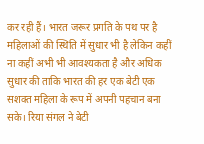कर रही हैं। भारत जरूर प्रगति के पथ पर है महिलाओं की स्थिति में सुधार भी है लेकिन कहीं ना कहीं अभी भी आवश्यकता है और अधिक सुधार की ताकि भारत की हर एक बेटी एक सशक्त महिला के रूप में अपनी पहचान बना सके। रिया संगल ने बेटी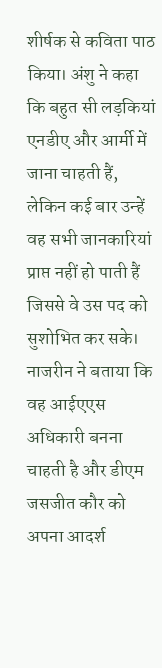शीर्षक से कविता पाठ किया। अंशु ने कहा कि बहुत सी लड़कियां एनडीए और आर्मी में जाना चाहती हैं, लेकिन कई बार उन्हें वह सभी जानकारियां प्राप्त नहीं हो पाती हैं जिससे वे उस पद को सुशोभित कर सके।
नाजरीन ने बताया कि वह आईएएस अधिकारी बनना चाहती है और डीएम जसजीत कौर को अपना आदर्श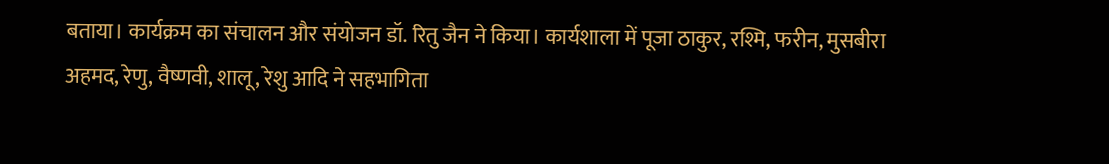बताया। कार्यक्रम का संचालन और संयोजन डॉ. रितु जैन ने किया। कार्यशाला में पूजा ठाकुर, रश्मि, फरीन, मुसबीरा अहमद, रेणु, वैष्णवी, शालू, रेशु आदि ने सहभागिता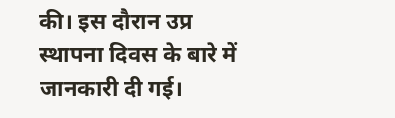की। इस दौरान उप्र स्थापना दिवस के बारे में जानकारी दी गई।